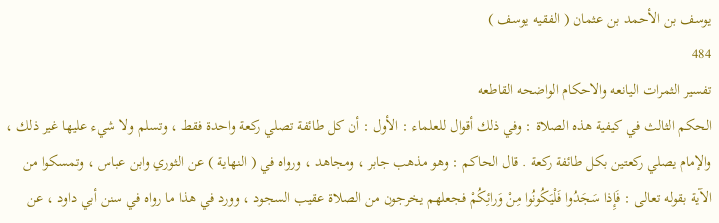يوسف بن الأحمد بن عثمان ( الفقيه يوسف )
484
تفسير الثمرات اليانعه والاحكام الواضحه القاطعه
الحكم الثالث في كيفية هذه الصلاة : وفي ذلك أقوال للعلماء : الأول : أن كل طائفة تصلي ركعة واحدة فقط ، وتسلم ولا شيء عليها غير ذلك ، والإمام يصلي ركعتين بكل طائفة ركعة . قال الحاكم : وهو مذهب جابر ، ومجاهد ، ورواه في ( النهاية ) عن الثوري وابن عباس ، وتمسكوا من الآية بقوله تعالى : فَإِذا سَجَدُوا فَلْيَكُونُوا مِنْ وَرائِكُمْ فجعلهم يخرجون من الصلاة عقيب السجود ، وورد في هذا ما رواه في سنن أبي داود ، عن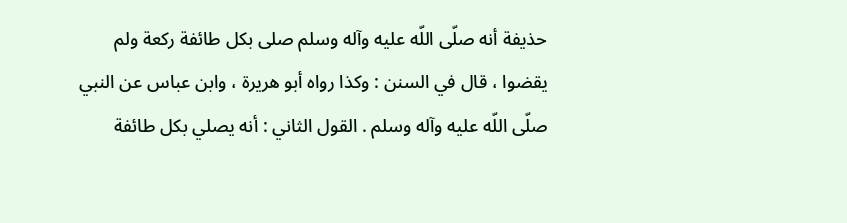حذيفة أنه صلّى اللّه عليه وآله وسلم صلى بكل طائفة ركعة ولم يقضوا ، قال في السنن : وكذا رواه أبو هريرة ، وابن عباس عن النبي صلّى اللّه عليه وآله وسلم . القول الثاني : أنه يصلي بكل طائفة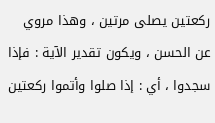ركعتين يصلى مرتين ، وهذا مروي عن الحسن ، ويكون تقدير الآية : فإذا سجدوا ، أي : إذا صلوا وأتموا ركعتين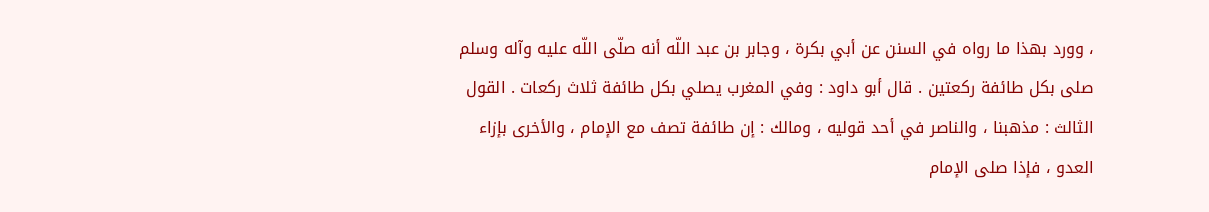، وورد بهذا ما رواه في السنن عن أبي بكرة ، وجابر بن عبد اللّه أنه صلّى اللّه عليه وآله وسلم صلى بكل طائفة ركعتين . قال أبو داود : وفي المغرب يصلي بكل طائفة ثلاث ركعات . القول الثالث : مذهبنا ، والناصر في أحد قوليه ، ومالك : إن طائفة تصف مع الإمام ، والأخرى بإزاء العدو ، فإذا صلى الإمام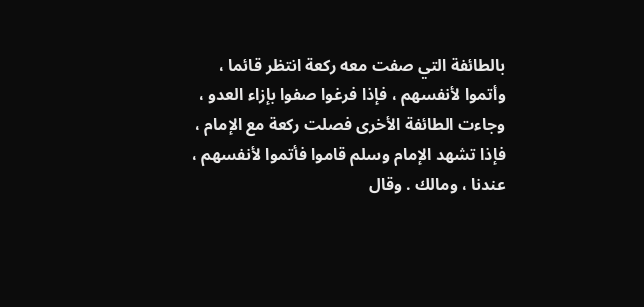بالطائفة التي صفت معه ركعة انتظر قائما ، وأتموا لأنفسهم ، فإذا فرغوا صفوا بإزاء العدو ، وجاءت الطائفة الأخرى فصلت ركعة مع الإمام ، فإذا تشهد الإمام وسلم قاموا فأتموا لأنفسهم ، عندنا ، ومالك . وقال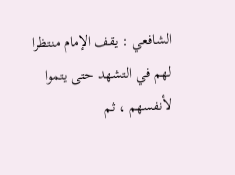الشافعي : يقف الإمام منتظرا لهم في التشهد حتى يتموا لأنفسهم ، ثم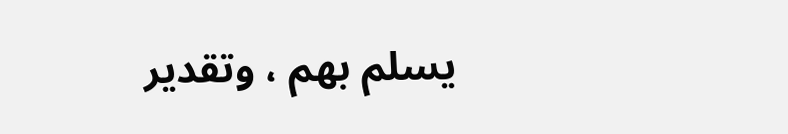يسلم بهم ، وتقدير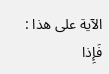الآية على هذا : فَإِذا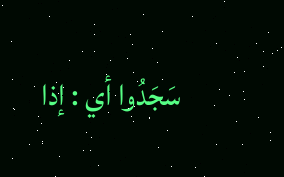سَجَدُوا أي : إذا